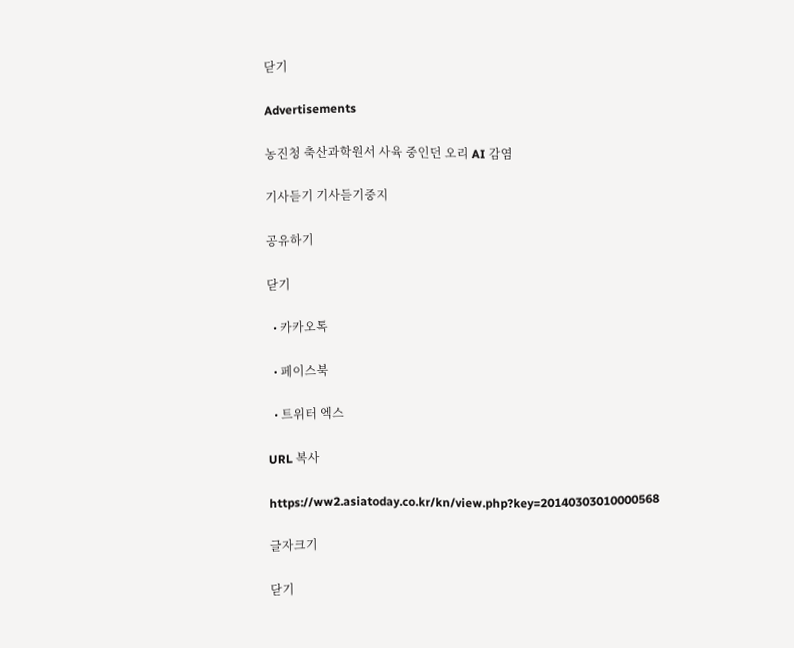닫기

Advertisements

농진청 축산과학원서 사육 중인던 오리 AI 감염

기사듣기 기사듣기중지

공유하기

닫기

  • 카카오톡

  • 페이스북

  • 트위터 엑스

URL 복사

https://ww2.asiatoday.co.kr/kn/view.php?key=20140303010000568

글자크기

닫기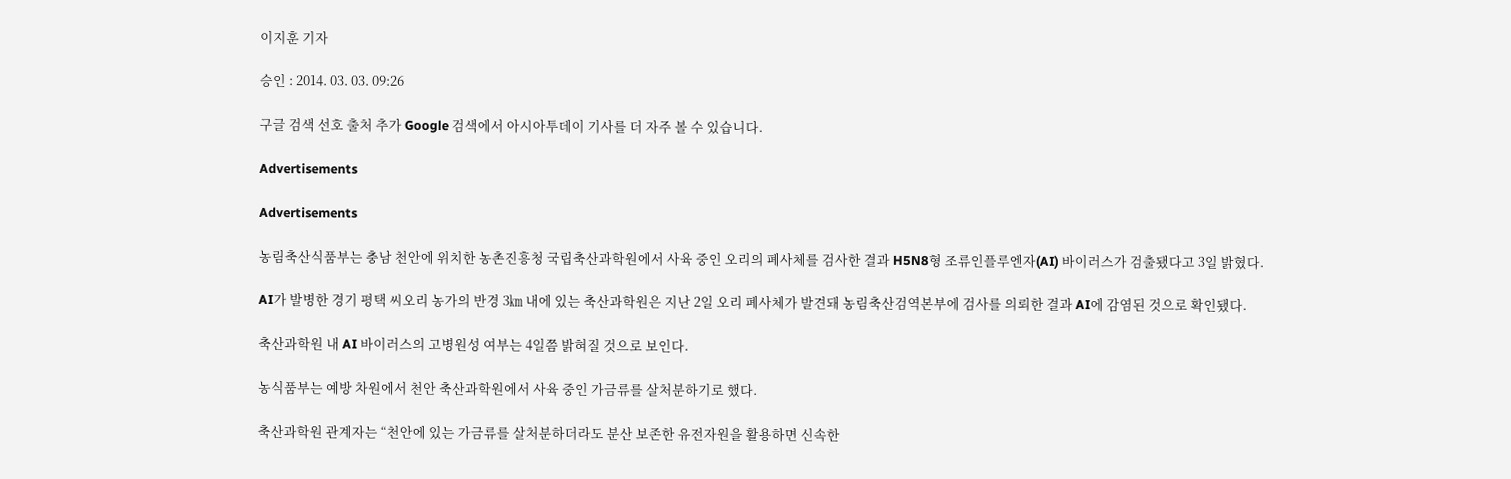이지훈 기자

승인 : 2014. 03. 03. 09:26

구글 검색 선호 출처 추가 Google 검색에서 아시아투데이 기사를 더 자주 볼 수 있습니다.

Advertisements

Advertisements

농림축산식품부는 충남 천안에 위치한 농촌진흥청 국립축산과학원에서 사육 중인 오리의 폐사체를 검사한 결과 H5N8형 조류인플루엔자(AI) 바이러스가 검출됐다고 3일 밝혔다.

AI가 발병한 경기 평택 씨오리 농가의 반경 3㎞ 내에 있는 축산과학원은 지난 2일 오리 폐사체가 발견돼 농림축산검역본부에 검사를 의뢰한 결과 AI에 감염된 것으로 확인됐다.

축산과학원 내 AI 바이러스의 고병원성 여부는 4일쯤 밝혀질 것으로 보인다.

농식품부는 예방 차원에서 천안 축산과학원에서 사육 중인 가금류를 살처분하기로 했다.

축산과학원 관계자는 “천안에 있는 가금류를 살처분하더라도 분산 보존한 유전자원을 활용하면 신속한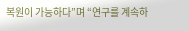복원이 가능하다”며 “연구를 계속하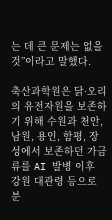는 데 큰 문제는 없을 것”이라고 말했다.

축산과학원은 닭·오리의 유전자원을 보존하기 위해 수원과 천안, 남원, 용인, 함평, 장성에서 보존하던 가금류를 AI 발병 이후 강원 대관령 등으로 분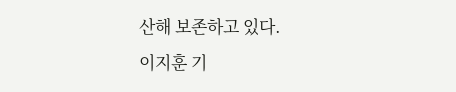산해 보존하고 있다.
이지훈 기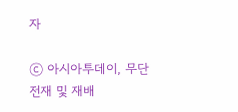자

ⓒ 아시아투데이, 무단전재 및 재배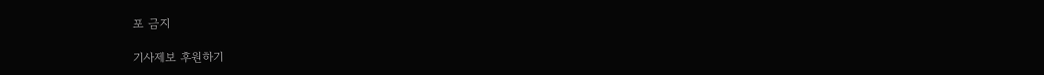포 금지

기사제보 후원하기